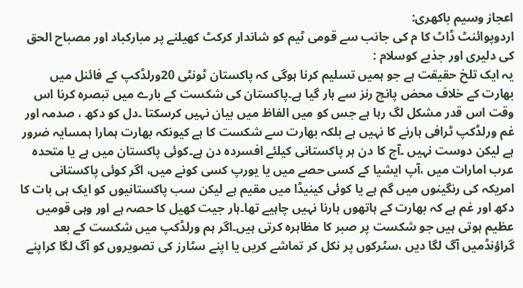اعجاز وسیم باکھری:
اردوپوائنٹ ڈاٹ کا م کی جانب سے قومی ٹیم کو شاندار کرکٹ کھیلنے پر مبارکباد اور مصباح الحق کی دلیری اور جذبے کوسلام :
یہ ایک تلخ حقیقت ہے جو ہمیں تسلیم کرنا ہوگی کہ پاکستان ٹونٹی 20ورلڈکپ کے فائنل میں بھارت کے خلاف محض پانچ رنز سے ہار گیا ہے۔پاکستان کی شکست کے بارے میں تبصرہ کرنا اس وقت اس قدر مشکل لگ رہا ہے جس کو میں الفاظ میں بیان نہیں کرسکتا ۔دل کو دکھ ، صدمہ اور غم ورلڈکپ ٹرافی ہارنے کا نہیں ہے بلکہ بھارت سے شکست کا ہے کیونکہ بھارت ہمارا ہمسایہ ضرور ہے لیکن دوست نہیں ۔آج کا دن ہر پاکستانی کیلئے افسردہ دن ہے۔کوئی پاکستان میں ہے یا متحدہ عرب امارات میں ،آپ ایشیا کے کسی حصے میں یا یورپ کسی کونے میں، اگر کوئی پاکستانی امریکہ کی رنگینوں میں گم ہے یا کوئی کینیڈا میں مقیم ہے لیکن سب پاکستانیوں کو ایک ہی بات کا دکھ اور غم ہے کہ بھارت کے ہاتھوں ہارنا نہیں چاہیے تھا۔ہار جیت کھیل کا حصہ ہے اور وہی قومیں عظیم ہوتی ہیں جو شکست پر صبر کا مظاہرہ کرتی ہیں۔اگر ہم ورلڈکپ میں شکست کے بعد گراؤنڈمیں آگ لگا دیں ،سٹرکوں پر نکل کر تماشے کریں یا اپنے سٹارز کی تصویروں کو آگ لگا کراپنے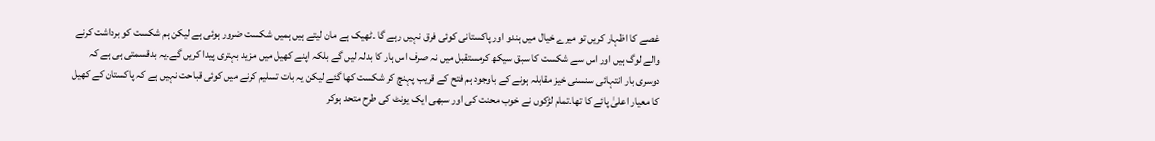غصے کا اظہار کریں تو میرے خیال میں ہندو اور پاکستانی کوئی فرق نہیں رہے گا ۔ٹھیک ہے مان لیتے ہیں ہمیں شکست ضرور ہوئی ہے لیکن ہم شکست کو برداشت کرنے والے لوگ ہیں اور اس سے شکست کا سبق سیکھ کرمستقبل میں نہ صرف اس ہار کا بدلہ لیں گے بلکہ اپنے کھیل میں مزید بہتری پیدا کریں گے۔یہ بدقسمتی ہی ہے کہ دوسری بار انتہائی سنسنی خیز مقابلہ ہونے کے باوجود ہم فتح کے قریب پہنچ کر شکست کھا گئے لیکن یہ بات تسلیم کرنے میں کوئی قباحت نہیں ہے کہ پاکستان کے کھیل کا معیار اعلیٰ پائے کا تھا۔تمام لڑکوں نے خوب محنت کی اور سبھی ایک یونٹ کی طرح متحد ہوکر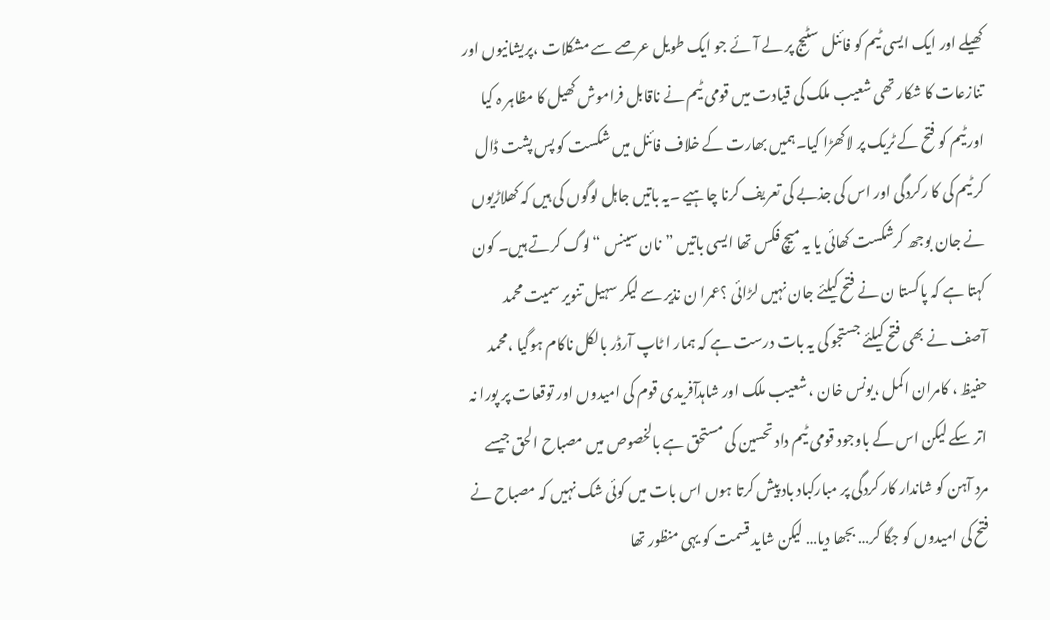کھیلے اور ایک ایسی ٹیم کو فائنل سٹیج پر لے آئے جو ایک طویل عرصے سے مشکلات ،پریشانیوں اور تنازعات کا شکار تھی شعیب ملک کی قیادت میں قومی ٹیم نے ناقابل فراموش کھیل کا مظاہر ہ کیا اور ٹیم کو فتح کے ٹریک پر لاکھڑا کیا۔ہمیں بھارت کے خلاف فائنل میں شکست کو پس پشت ڈال کر ٹیم کی کا رکردگی اور اس کی جذبے کی تعریف کرنا چاہیے ۔یہ باتیں جاہل لوگوں کی ہیں کہ کھلاڑیوں نے جان بوجھ کرشکست کھائی یا یہ میچ فکس تھا ایسی باتیں ”نان سینس “لوگ کرتے ہیں۔ کون کہتا ہے کہ پاکستا ن نے فتح کیلئے جان نہیں لڑائی ؟عمرا ن نذیر سے لیکر سہیل تنویر سمیت محمد آصف نے بھی فتح کیلئے جستجو کی یہ بات درست ہے کہ ہمار ا ٹاپ آرڈر بالکل ناکام ہوگیا ،محمد حفیظ ، کامران اکمل ،یونس خان ، شعیب ملک اور شاہدآفریدی قوم کی امیدوں اور توقعات پر پورا نہ اتر سکے لیکن اس کے باوجود قومی ٹیم داد تحسین کی مستحق ہے بالخصوص میں مصباح الحق جیسے مرد آہن کو شاندار کار کردگی پر مبارکباد باد پیش کرتا ہوں اس بات میں کوئی شک نہیں کہ مصباح نے فتح کی امیدوں کو جگا کر… بجھا دیا… لیکن شاید قسمت کو یہی منظور تھا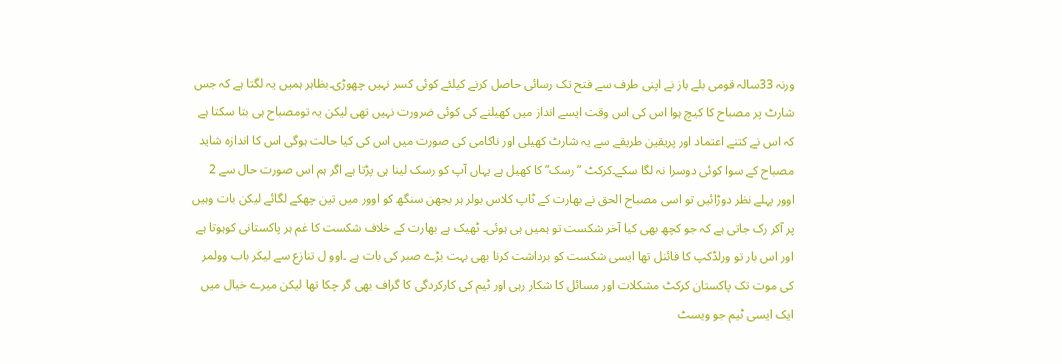ورنہ 33سالہ قومی بلے باز نے اپنی طرف سے فتح تک رسائی حاصل کرنے کیلئے کوئی کسر نہیں چھوڑی۔بظاہر ہمیں یہ لگتا ہے کہ جس شارٹ پر مصباح کا کیچ ہوا اس کی اس وقت ایسے انداز میں کھیلنے کی کوئی ضرورت نہیں تھی لیکن یہ تومصباح ہی بتا سکتا ہے کہ اس نے کتنے اعتماد اور پریقین طریقے سے یہ شارٹ کھیلی اور ناکامی کی صورت میں اس کی کیا حالت ہوگی اس کا اندازہ شاید مصباح کے سوا کوئی دوسرا نہ لگا سکے۔کرکٹ ”رسک”کا کھیل ہے یہاں آپ کو رسک لینا ہی پڑتا ہے اگر ہم اس صورت حال سے 2 اوور پہلے نظر دوڑائیں تو اسی مصباح الحق نے بھارت کے ٹاپ کلاس بولر ہر بجھن سنگھ کو اوور میں تین چھکے لگائے لیکن بات وہیں پر آکر رک جاتی ہے کہ جو کچھ بھی کیا آخر شکست تو ہمیں ہی ہوئی۔ ٹھیک ہے بھارت کے خلاف شکست کا غم ہر پاکستانی کوہوتا ہے اور اس بار تو ورلڈکپ کا فائنل تھا ایسی شکست کو برداشت کرنا بھی بہت بڑے صبر کی بات ہے ۔اوو ل تنازع سے لیکر باب وولمر کی موت تک پاکستان کرکٹ مشکلات اور مسائل کا شکار رہی اور ٹیم کی کارکردگی کا گراف بھی گر چکا تھا لیکن میرے خیال میں ایک ایسی ٹیم جو ویسٹ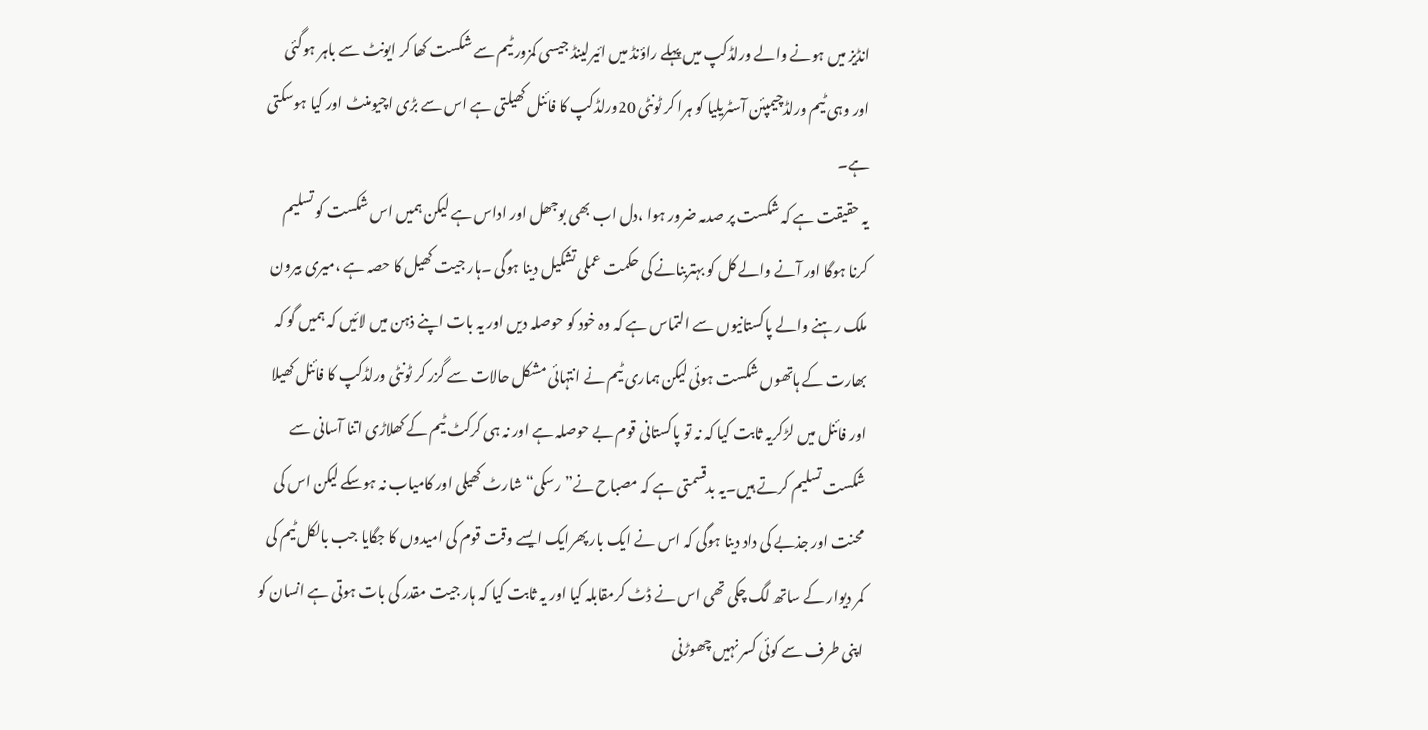انڈیز میں ہونے والے ورلڈکپ میں پہلے راؤنڈ میں ائیرلینڈ جیسی کمزور ٹیم سے شکست کھا کر ایونٹ سے باہر ہوگئی اور وہی ٹیم ورلڈچیمپئن آسٹریلیا کو ہرا کر ٹونٹی 20ورلڈکپ کا فائنل کھیلتی ہے اس سے بڑی اچیومنٹ اور کیا ہوسکتی ہے۔
یہ حقیقت ہے کہ شکست پر صدمہ ضرور ہوا ،دل اب بھی بوجھل اور اداس ہے لیکن ہمیں اس شکست کو تسلیم کرنا ہوگا اور آنے والے کل کو بہتربنانے کی حکمت عملی تشکیل دینا ہوگی ۔ہار جیت کھیل کا حصہ ہے ،میری بیرون ملک رہنے والے پاکستانیوں سے التماس ہے کہ وہ خود کو حوصلہ دیں اور یہ بات اپنے ذہن میں لائیں کہ ہمیں گو کہ بھارت کے ہاتھوں شکست ہوئی لیکن ہماری ٹیم نے انتہائی مشکل حالات سے گزر کر ٹونٹی ورلڈکپ کا فائنل کھیلا اور فائنل میں لڑکریہ ثابت کیا کہ نہ تو پاکستانی قوم بے حوصلہ ہے اور نہ ہی کرکٹ ٹیم کے کھلاڑی اتنا آسانی سے شکست تسلیم کرتے ہیں۔یہ بدقسمتی ہے کہ مصباح نے” رسکی“شارٹ کھیلی اور کامیاب نہ ہوسکے لیکن اس کی محنت اور جذبے کی داد دینا ہوگی کہ اس نے ایک بار پھرایک ایسے وقت قوم کی امیدوں کا جگایا جب بالکل ٹیم کی کمر دیوار کے ساتھ لگ چکی تھی اس نے ڈٹ کرمقابلہ کیا اور یہ ثابت کیا کہ ہار جیت مقدر کی بات ہوتی ہے انسان کو اپنی طرف سے کوئی کسر نہیں چھوڑنی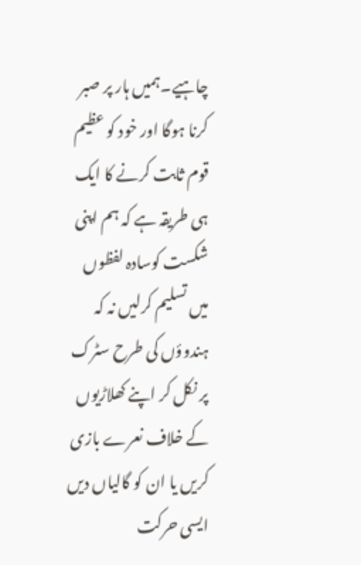چاہیے۔ہمیں ہار پر صبر کرنا ہوگا اور خود کو عظیم قوم ثابت کرنے کا ایک ہی طریقہ ہے کہ ہم اپنی شکست کوسادہ لفظوں میں تسلیم کرلیں نہ کہ ہندوؤں کی طرح سٹرک پر نکل کر اپنے کھلاڑیوں کے خلاف نعرے بازی کریں یا ان کو گالیاں دیں ایسی حرکت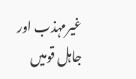غیرمہذب اور جاہل قومیں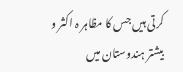کرتی ہیں جس کا مظاہر ہ اکثر و بیشتر ہندوستان میں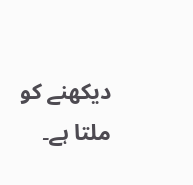دیکھنے کو ملتا ہے۔